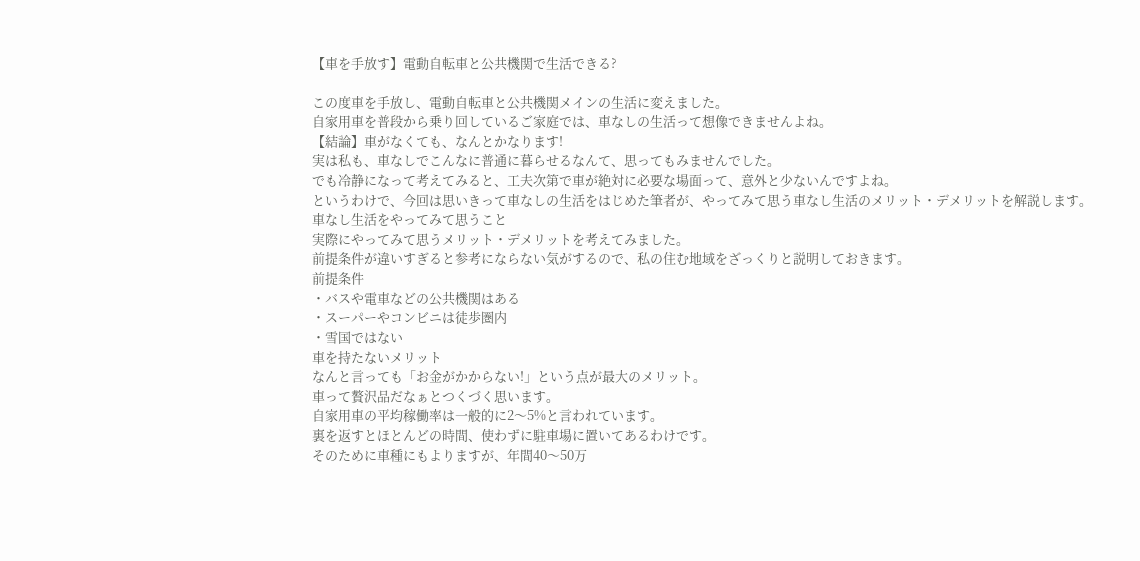【車を手放す】電動自転車と公共機関で生活できる?

この度車を手放し、電動自転車と公共機関メインの生活に変えました。
自家用車を普段から乗り回しているご家庭では、車なしの生活って想像できませんよね。
【結論】車がなくても、なんとかなります!
実は私も、車なしでこんなに普通に暮らせるなんて、思ってもみませんでした。
でも冷静になって考えてみると、工夫次第で車が絶対に必要な場面って、意外と少ないんですよね。
というわけで、今回は思いきって車なしの生活をはじめた筆者が、やってみて思う車なし生活のメリット・デメリットを解説します。
車なし生活をやってみて思うこと
実際にやってみて思うメリット・デメリットを考えてみました。
前提条件が違いすぎると参考にならない気がするので、私の住む地域をざっくりと説明しておきます。
前提条件
・バスや電車などの公共機関はある
・スーパーやコンビニは徒歩圏内
・雪国ではない
車を持たないメリット
なんと言っても「お金がかからない!」という点が最大のメリット。
車って贅沢品だなぁとつくづく思います。
自家用車の平均稼働率は一般的に2〜5%と言われています。
裏を返すとほとんどの時間、使わずに駐車場に置いてあるわけです。
そのために車種にもよりますが、年間40〜50万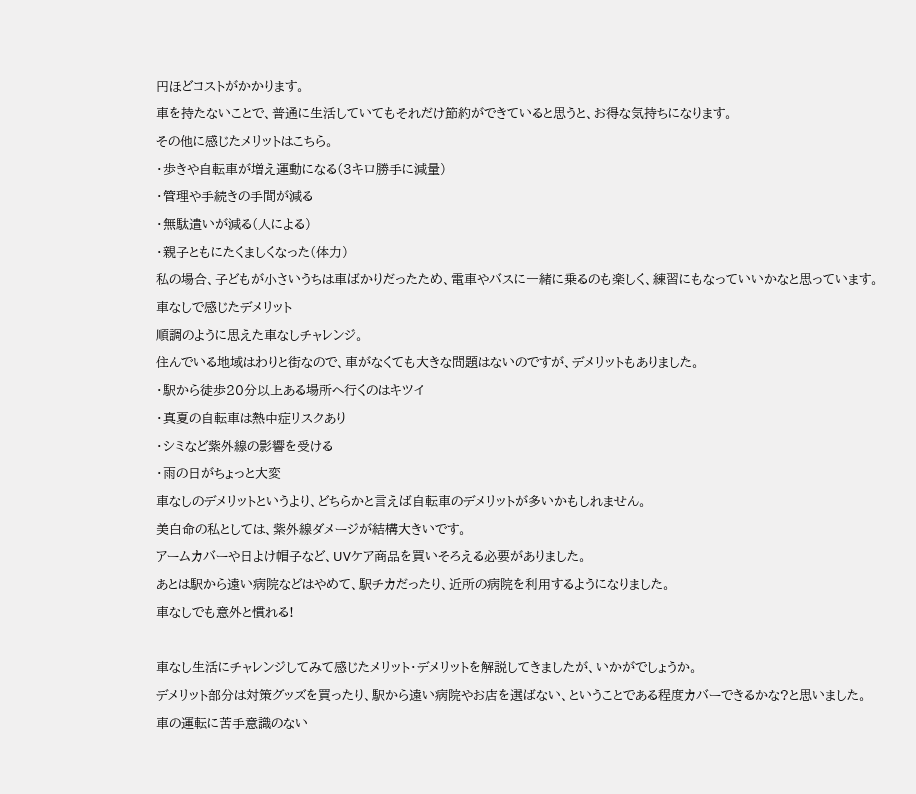円ほどコストがかかります。
車を持たないことで、普通に生活していてもそれだけ節約ができていると思うと、お得な気持ちになります。
その他に感じたメリットはこちら。
・歩きや自転車が増え運動になる(3キロ勝手に減量)
・管理や手続きの手間が減る
・無駄遣いが減る(人による)
・親子ともにたくましくなった(体力)
私の場合、子どもが小さいうちは車ばかりだったため、電車やバスに一緒に乗るのも楽しく、練習にもなっていいかなと思っています。
車なしで感じたデメリット
順調のように思えた車なしチャレンジ。
住んでいる地域はわりと街なので、車がなくても大きな問題はないのですが、デメリットもありました。
・駅から徒歩20分以上ある場所へ行くのはキツイ
・真夏の自転車は熱中症リスクあり
・シミなど紫外線の影響を受ける
・雨の日がちょっと大変
車なしのデメリットというより、どちらかと言えば自転車のデメリットが多いかもしれません。
美白命の私としては、紫外線ダメージが結構大きいです。
アームカバーや日よけ帽子など、UVケア商品を買いそろえる必要がありました。
あとは駅から遠い病院などはやめて、駅チカだったり、近所の病院を利用するようになりました。
車なしでも意外と慣れる!

車なし生活にチャレンジしてみて感じたメリット・デメリットを解説してきましたが、いかがでしょうか。
デメリット部分は対策グッズを買ったり、駅から遠い病院やお店を選ばない、ということである程度カバーできるかな?と思いました。
車の運転に苦手意識のない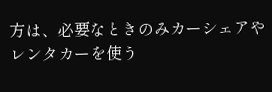方は、必要なときのみカーシェアやレンタカーを使う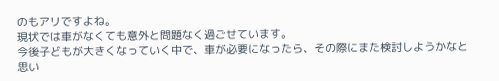のもアリですよね。
現状では車がなくても意外と問題なく過ごせています。
今後子どもが大きくなっていく中で、車が必要になったら、その際にまた検討しようかなと思い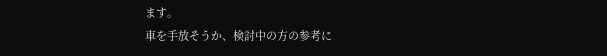ます。
車を手放そうか、検討中の方の参考に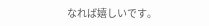なれば嬉しいです。